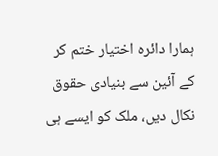ہمارا دائرہ اختیار ختم کر کے آئین سے بنیادی حقوق نکال دیں، ملک کو ایسے ہی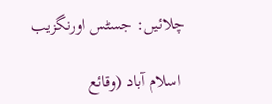چلائیں: جسٹس اورنگزیب

 اسلام آباد (وقائع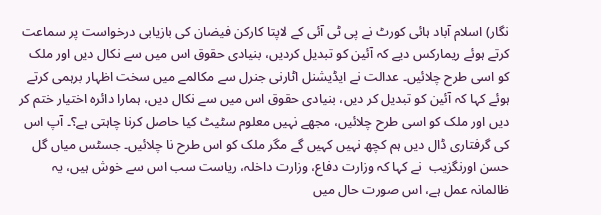نگار) اسلام آباد ہائی کورٹ نے پی ٹی آئی کے لاپتا کارکن فیضان کی بازیابی درخواست پر سماعت کرتے ہوئے ریمارکس دیے کہ آئین کو تبدیل کردیں، بنیادی حقوق اس میں سے نکال دیں اور ملک کو اسی طرح چلائیں۔ عدالت نے ایڈیشنل اٹارنی جنرل سے مکالمے میں سخت اظہار برہمی کرتے ہوئے کہا کہ آئین کو تبدیل کر دیں، بنیادی حقوق اس میں سے نکال دیں، ہمارا دائرہ اختیار ختم کر دیں اور ملک کو اسی طرح چلائیں، مجھے نہیں معلوم سٹیٹ کیا حاصل کرنا چاہتی ہے؟۔ آپ اس کی گرفتاری ڈال دیں ہم کچھ نہیں کہیں گے مگر ملک کو اس طرح نا چلائیں۔ جسٹس میاں گل حسن اورنگزیب  نے کہا کہ وزارت دفاع، وزارت داخلہ، ریاست سب اس سے خوش ہیں، یہ ظالمانہ عمل ہے، اس صورت حال میں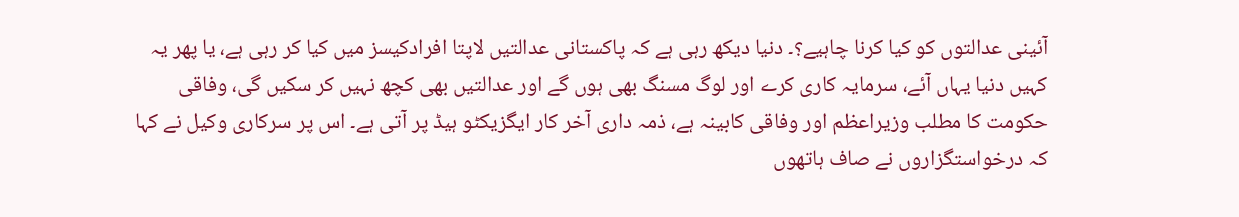آئینی عدالتوں کو کیا کرنا چاہیے؟۔ دنیا دیکھ رہی ہے کہ پاکستانی عدالتیں لاپتا افرادکیسز میں کیا کر رہی ہے، یا پھر یہ کہیں دنیا یہاں آئے، سرمایہ کاری کرے اور لوگ مسنگ بھی ہوں گے اور عدالتیں بھی کچھ نہیں کر سکیں گی، وفاقی حکومت کا مطلب وزیراعظم اور وفاقی کابینہ ہے، ذمہ داری آخر کار ایگزیکٹو ہیڈ پر آتی ہے۔ اس پر سرکاری وکیل نے کہا کہ درخواستگزاروں نے صاف ہاتھوں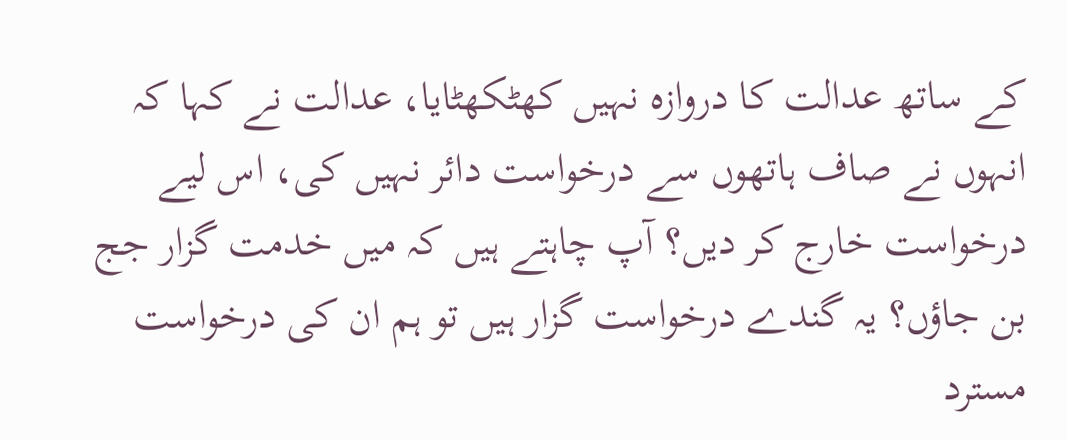کے ساتھ عدالت کا دروازہ نہیں کھٹکھٹایا، عدالت نے کہا کہ انہوں نے صاف ہاتھوں سے درخواست دائر نہیں کی، اس لیے درخواست خارج کر دیں؟ آپ چاہتے ہیں کہ میں خدمت گزار جج بن جاؤں؟ یہ گندے درخواست گزار ہیں تو ہم ان کی درخواست مسترد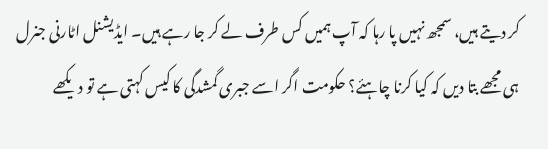کر دیتے ہیں، سمجھ نہیں پا رہا کہ آپ ہمیں کس طرف لے کر جا رہے ہیں۔ ایڈیشنل اٹارنی جنرل ہی مجھے بتا دیں کہ کیا کرنا چاہئے؟ حکومت اگر اسے جبری گمشدگی کا کیس کہتی ہے تو دیکھے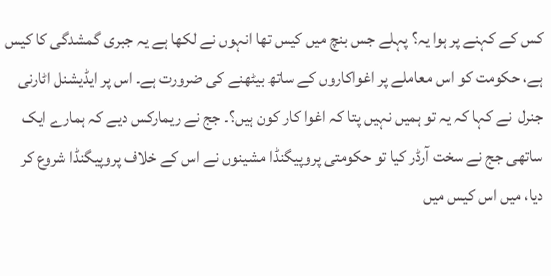کس کے کہنے پر ہوا یہ؟ پہلے جس بنچ میں کیس تھا انہوں نے لکھا ہے یہ جبری گمشدگی کا کیس ہے، حکومت کو اس معاملے پر اغواکاروں کے ساتھ بیٹھنے کی ضرورت ہے۔ اس پر ایڈیشنل اٹارنی جنرل  نے کہا کہ یہ تو ہمیں نہیں پتا کہ اغوا کار کون ہیں؟۔ جج نے ریمارکس دیے کہ ہمارے ایک ساتھی جج نے سخت آرڈر کیا تو حکومتی پروپیگنڈا مشینوں نے اس کے خلاف پروپیگنڈا شروع کر دیا، میں اس کیس میں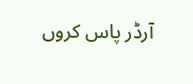آرڈر پاس کروں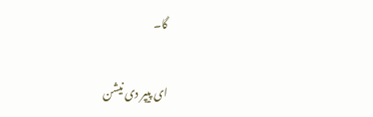گا۔

ای پیپر دی نیشن